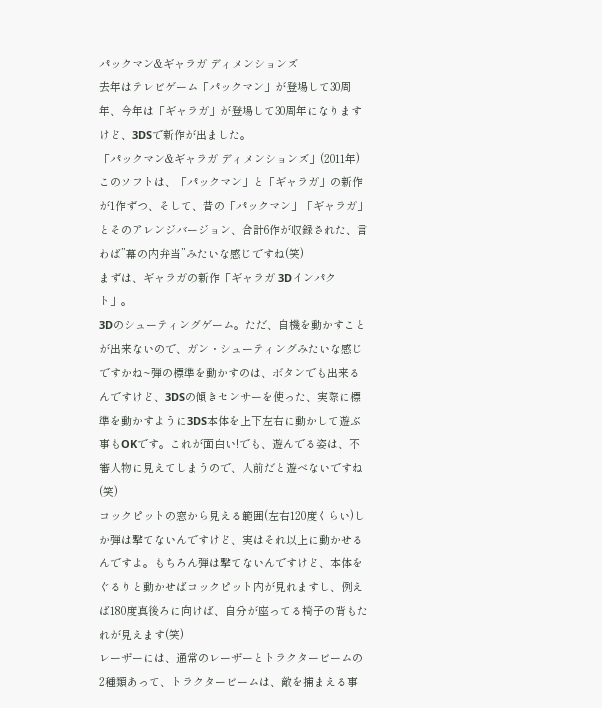パックマン&ギャラガ ディメンションズ
去年はテレビゲーム「パックマン」が登場して30周年、今年は「ギャラガ」が登場して30周年になりますけど、3DSで新作が出ました。
「パックマン&ギャラガ ディメンションズ」(2011年)
このソフトは、「パックマン」と「ギャラガ」の新作が1作ずつ、そして、昔の「パックマン」「ギャラガ」とそのアレンジバージョン、合計6作が収録された、言わば”幕の内弁当”みたいな感じですね(笑)
まずは、ギャラガの新作「ギャラガ 3Dインパクト」。
3Dのシューティングゲーム。ただ、自機を動かすことが出来ないので、ガン・シューティングみたいな感じですかね~弾の標準を動かすのは、ボタンでも出来るんですけど、3DSの傾きセンサーを使った、実際に標準を動かすように3DS本体を上下左右に動かして遊ぶ事もOKです。これが面白い!でも、遊んでる姿は、不審人物に見えてしまうので、人前だと遊べないですね(笑)
コックピットの窓から見える範囲(左右120度くらい)しか弾は撃てないんですけど、実はそれ以上に動かせるんですよ。もちろん弾は撃てないんですけど、本体をぐるりと動かせばコックピット内が見れますし、例えば180度真後ろに向けば、自分が座ってる椅子の背もたれが見えます(笑)
レーザーには、通常のレーザーとトラクタービームの2種類あって、トラクタービームは、敵を捕まえる事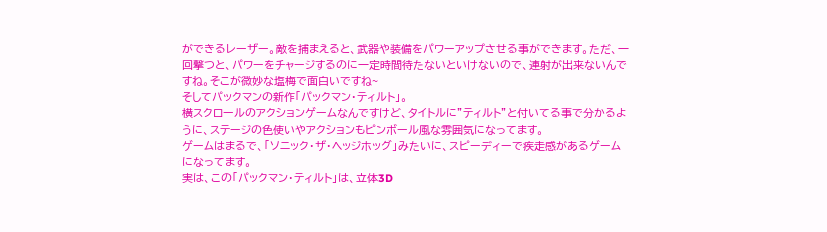ができるレーザー。敵を捕まえると、武器や装備をパワーアップさせる事ができます。ただ、一回撃つと、パワーをチャージするのに一定時間待たないといけないので、連射が出来ないんですね。そこが微妙な塩梅で面白いですね~
そしてパックマンの新作「パックマン・ティルト」。
横スクロールのアクションゲームなんですけど、タイトルに”ティルト”と付いてる事で分かるように、ステージの色使いやアクションもピンボール風な雰囲気になってます。
ゲームはまるで、「ソニック・ザ・ヘッジホッグ」みたいに、スピーディーで疾走感があるゲームになってます。
実は、この「パックマン・ティルト」は、立体3D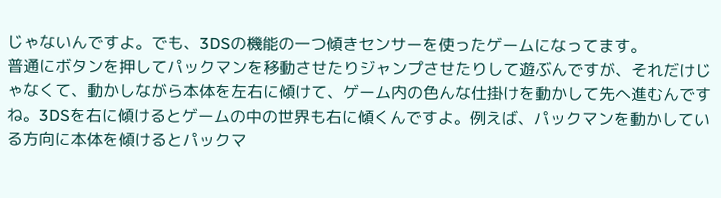じゃないんですよ。でも、3DSの機能の一つ傾きセンサーを使ったゲームになってます。
普通にボタンを押してパックマンを移動させたりジャンプさせたりして遊ぶんですが、それだけじゃなくて、動かしながら本体を左右に傾けて、ゲーム内の色んな仕掛けを動かして先へ進むんですね。3DSを右に傾けるとゲームの中の世界も右に傾くんですよ。例えば、パックマンを動かしている方向に本体を傾けるとパックマ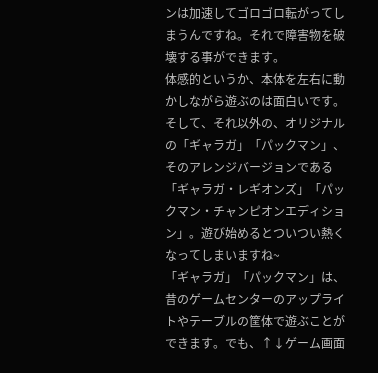ンは加速してゴロゴロ転がってしまうんですね。それで障害物を破壊する事ができます。
体感的というか、本体を左右に動かしながら遊ぶのは面白いです。
そして、それ以外の、オリジナルの「ギャラガ」「パックマン」、そのアレンジバージョンである「ギャラガ・レギオンズ」「パックマン・チャンピオンエディション」。遊び始めるとついつい熱くなってしまいますね~
「ギャラガ」「パックマン」は、昔のゲームセンターのアップライトやテーブルの筐体で遊ぶことができます。でも、↑↓ゲーム画面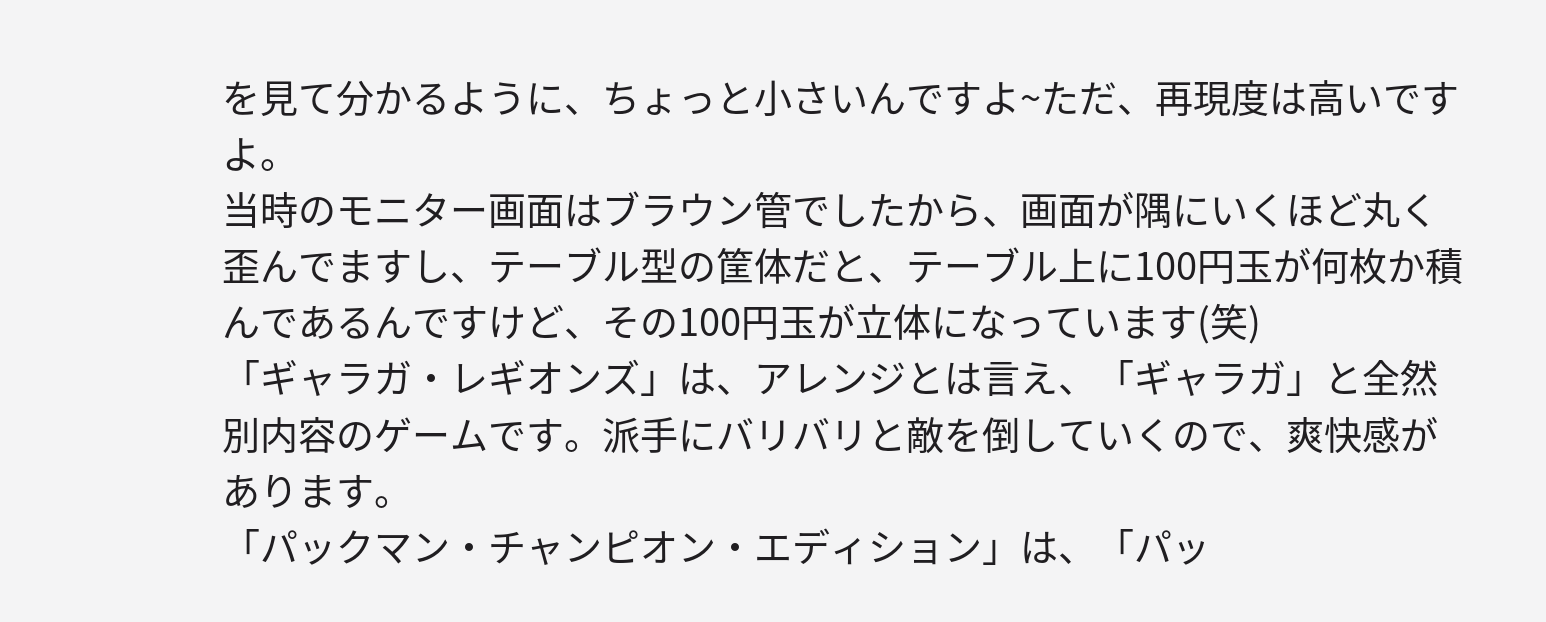を見て分かるように、ちょっと小さいんですよ~ただ、再現度は高いですよ。
当時のモニター画面はブラウン管でしたから、画面が隅にいくほど丸く歪んでますし、テーブル型の筐体だと、テーブル上に100円玉が何枚か積んであるんですけど、その100円玉が立体になっています(笑)
「ギャラガ・レギオンズ」は、アレンジとは言え、「ギャラガ」と全然別内容のゲームです。派手にバリバリと敵を倒していくので、爽快感があります。
「パックマン・チャンピオン・エディション」は、「パッ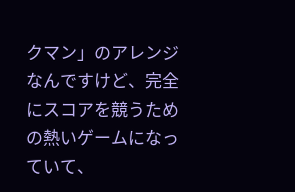クマン」のアレンジなんですけど、完全にスコアを競うための熱いゲームになっていて、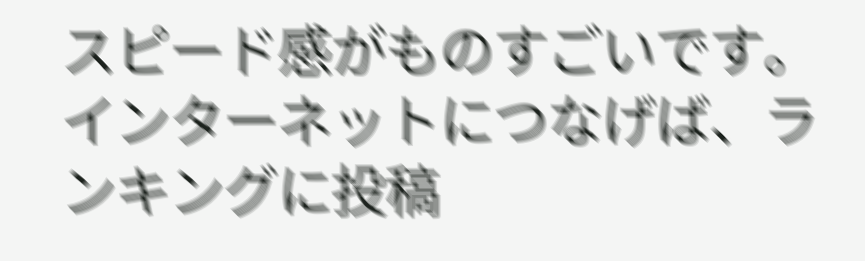スピード感がものすごいです。
インターネットにつなげば、ランキングに投稿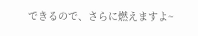できるので、さらに燃えますよ~